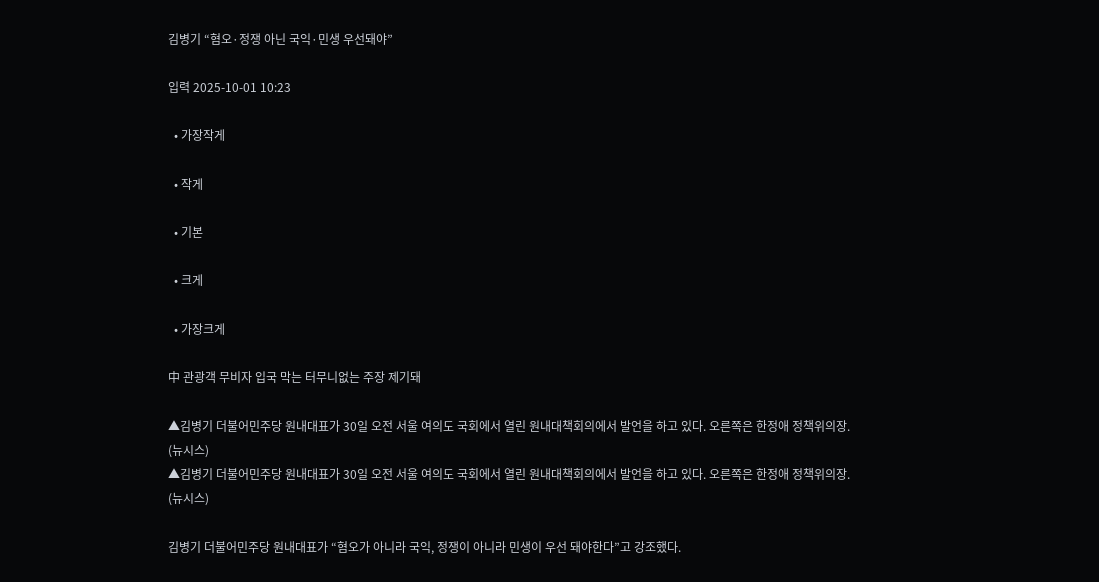김병기 “혐오·정쟁 아닌 국익·민생 우선돼야”

입력 2025-10-01 10:23

  • 가장작게

  • 작게

  • 기본

  • 크게

  • 가장크게

中 관광객 무비자 입국 막는 터무니없는 주장 제기돼

▲김병기 더불어민주당 원내대표가 30일 오전 서울 여의도 국회에서 열린 원내대책회의에서 발언을 하고 있다. 오른쪽은 한정애 정책위의장. (뉴시스)
▲김병기 더불어민주당 원내대표가 30일 오전 서울 여의도 국회에서 열린 원내대책회의에서 발언을 하고 있다. 오른쪽은 한정애 정책위의장. (뉴시스)

김병기 더불어민주당 원내대표가 “혐오가 아니라 국익, 정쟁이 아니라 민생이 우선 돼야한다”고 강조했다.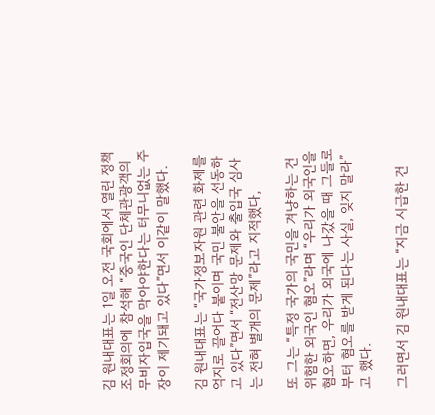김 원내대표는 1일 오전 국회에서 열린 정책조정회의에 참석해 “중국인 단체관광객의 무비자입국을 막아야한다는 터무니없는 주장이 제기돼고 있다”면서 이같이 말했다.

김 원내대표는 “국가정보자원 관련 화제를 억지로 끌어다 붙이며 국민 불안을 선동하고 있다”면서 “전산망 문제와 출입국 심사는 전혀 별개의 문제”라고 지적했다,

또 그는 “특정 국가의 국민을 겨냥하는 건 위험한 외국인 혐오”라며 “우리가 외국인을 혐오하면, 우리가 외국에 나갔을 때 그들로부터 혐오를 받게 된다는 사실, 잊지 말라”고 했다.

그러면서 김 원내대표는 “지금 시급한 건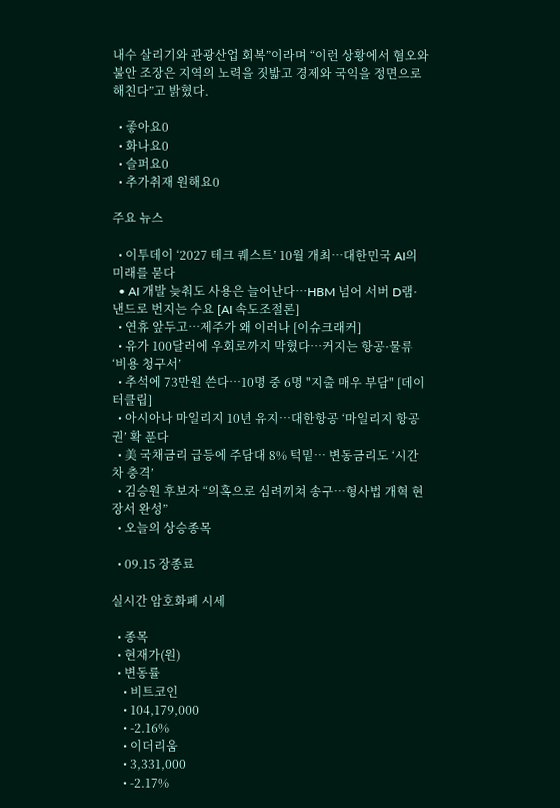내수 살리기와 관광산업 회복”이라며 “이런 상황에서 혐오와 불안 조장은 지역의 노력을 짓밟고 경제와 국익을 정면으로 해친다”고 밝혔다.

  • 좋아요0
  • 화나요0
  • 슬퍼요0
  • 추가취재 원해요0

주요 뉴스

  • 이투데이 ‘2027 테크 퀘스트’ 10월 개최⋯대한민국 AI의 미래를 묻다
  • AI 개발 늦춰도 사용은 늘어난다⋯HBM 넘어 서버 D램·낸드로 번지는 수요 [AI 속도조절론]
  • 연휴 앞두고…제주가 왜 이러나 [이슈크래커]
  • 유가 100달러에 우회로까지 막혔다…커지는 항공·물류 ‘비용 청구서’
  • 추석에 73만원 쓴다…10명 중 6명 "지출 매우 부담" [데이터클립]
  • 아시아나 마일리지 10년 유지…대한항공 ‘마일리지 항공권’ 확 푼다
  • 美 국채금리 급등에 주담대 8% 턱밑… 변동금리도 ‘시간차 충격’
  • 김승원 후보자 “의혹으로 심려끼쳐 송구…형사법 개혁 현장서 완성”
  • 오늘의 상승종목

  • 09.15 장종료

실시간 암호화폐 시세

  • 종목
  • 현재가(원)
  • 변동률
    • 비트코인
    • 104,179,000
    • -2.16%
    • 이더리움
    • 3,331,000
    • -2.17%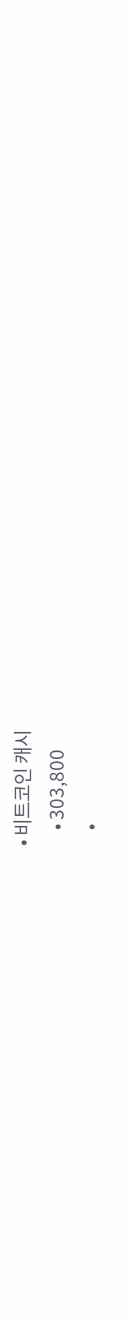• 비트코인 캐시
    • 303,800
    •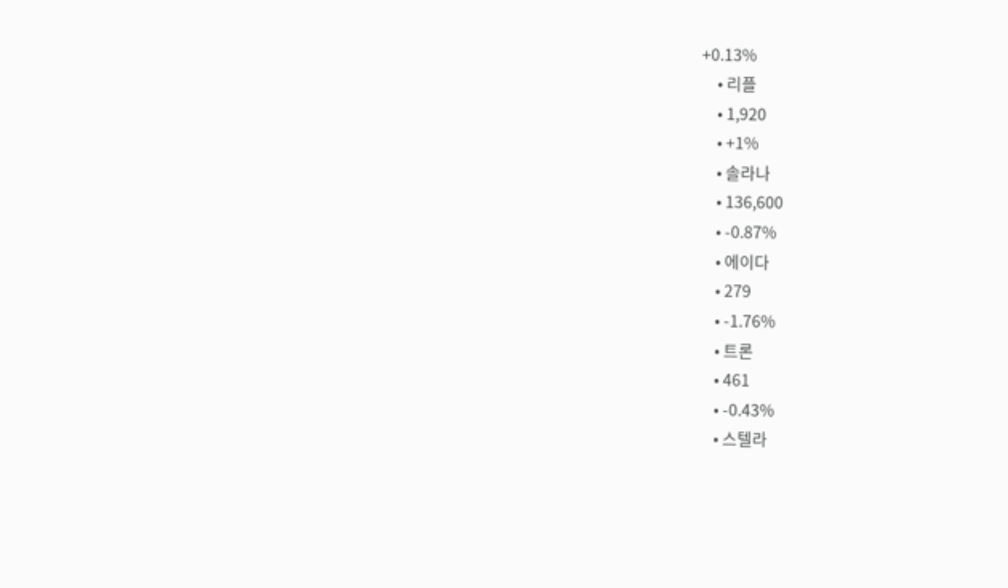+0.13%
    • 리플
    • 1,920
    • +1%
    • 솔라나
    • 136,600
    • -0.87%
    • 에이다
    • 279
    • -1.76%
    • 트론
    • 461
    • -0.43%
    • 스텔라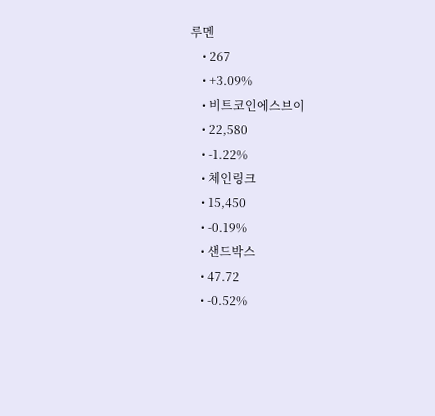루멘
    • 267
    • +3.09%
    • 비트코인에스브이
    • 22,580
    • -1.22%
    • 체인링크
    • 15,450
    • -0.19%
    • 샌드박스
    • 47.72
    • -0.52%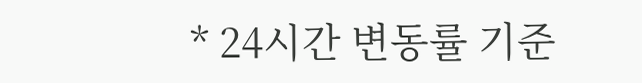* 24시간 변동률 기준